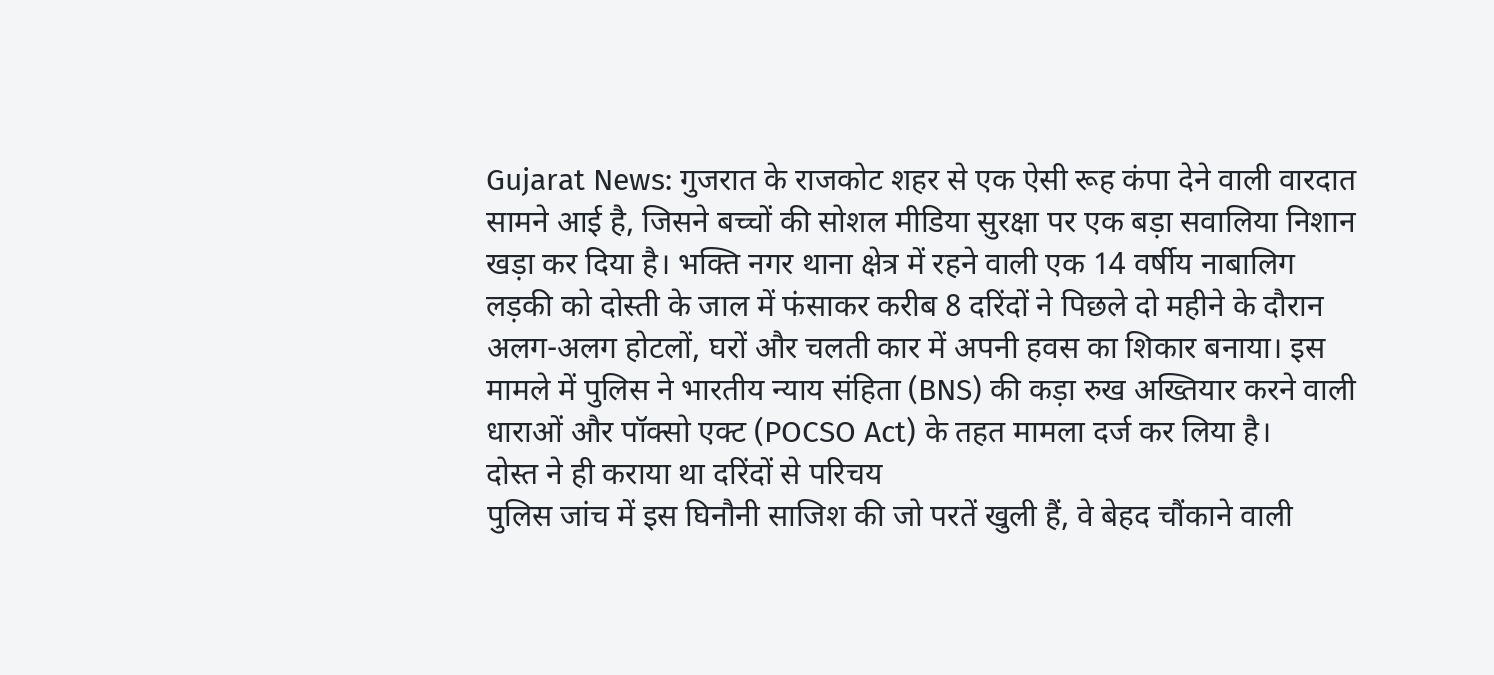Gujarat News: गुजरात के राजकोट शहर से एक ऐसी रूह कंपा देने वाली वारदात सामने आई है, जिसने बच्चों की सोशल मीडिया सुरक्षा पर एक बड़ा सवालिया निशान खड़ा कर दिया है। भक्ति नगर थाना क्षेत्र में रहने वाली एक 14 वर्षीय नाबालिग लड़की को दोस्ती के जाल में फंसाकर करीब 8 दरिंदों ने पिछले दो महीने के दौरान अलग-अलग होटलों, घरों और चलती कार में अपनी हवस का शिकार बनाया। इस मामले में पुलिस ने भारतीय न्याय संहिता (BNS) की कड़ा रुख अख्तियार करने वाली धाराओं और पॉक्सो एक्ट (POCSO Act) के तहत मामला दर्ज कर लिया है।
दोस्त ने ही कराया था दरिंदों से परिचय
पुलिस जांच में इस घिनौनी साजिश की जो परतें खुली हैं, वे बेहद चौंकाने वाली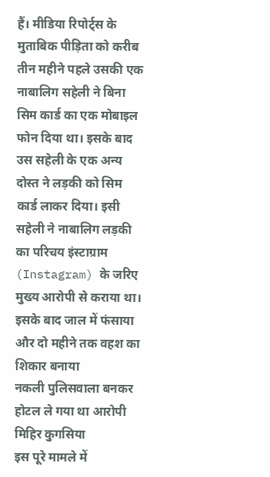हैं। मीडिया रिपोर्ट्स के मुताबिक पीड़िता को करीब तीन महीने पहले उसकी एक नाबालिग सहेली ने बिना सिम कार्ड का एक मोबाइल फोन दिया था। इसके बाद उस सहेली के एक अन्य दोस्त ने लड़की को सिम कार्ड लाकर दिया। इसी सहेली ने नाबालिग लड़की का परिचय इंस्टाग्राम (Instagram) के जरिए मुख्य आरोपी से कराया था। इसके बाद जाल में फंसाया और दो महीने तक वहश का शिकार बनाया
नकली पुलिसवाला बनकर होटल ले गया था आरोपी मिहिर कुगसिया
इस पूरे मामले में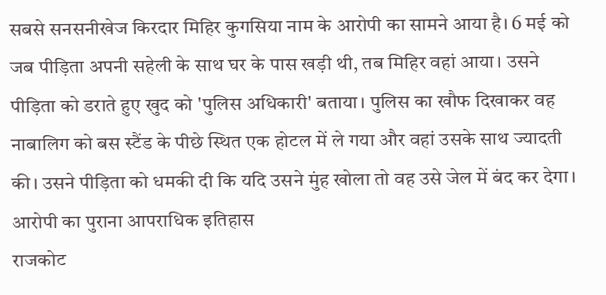सबसे सनसनीखेज किरदार मिहिर कुगसिया नाम के आरोपी का सामने आया है। 6 मई को जब पीड़िता अपनी सहेली के साथ घर के पास खड़ी थी, तब मिहिर वहां आया। उसने पीड़िता को डराते हुए खुद को 'पुलिस अधिकारी' बताया। पुलिस का खौफ दिखाकर वह नाबालिग को बस स्टैंड के पीछे स्थित एक होटल में ले गया और वहां उसके साथ ज्यादती की। उसने पीड़िता को धमकी दी कि यदि उसने मुंह खोला तो वह उसे जेल में बंद कर देगा।
आरोपी का पुराना आपराधिक इतिहास
राजकोट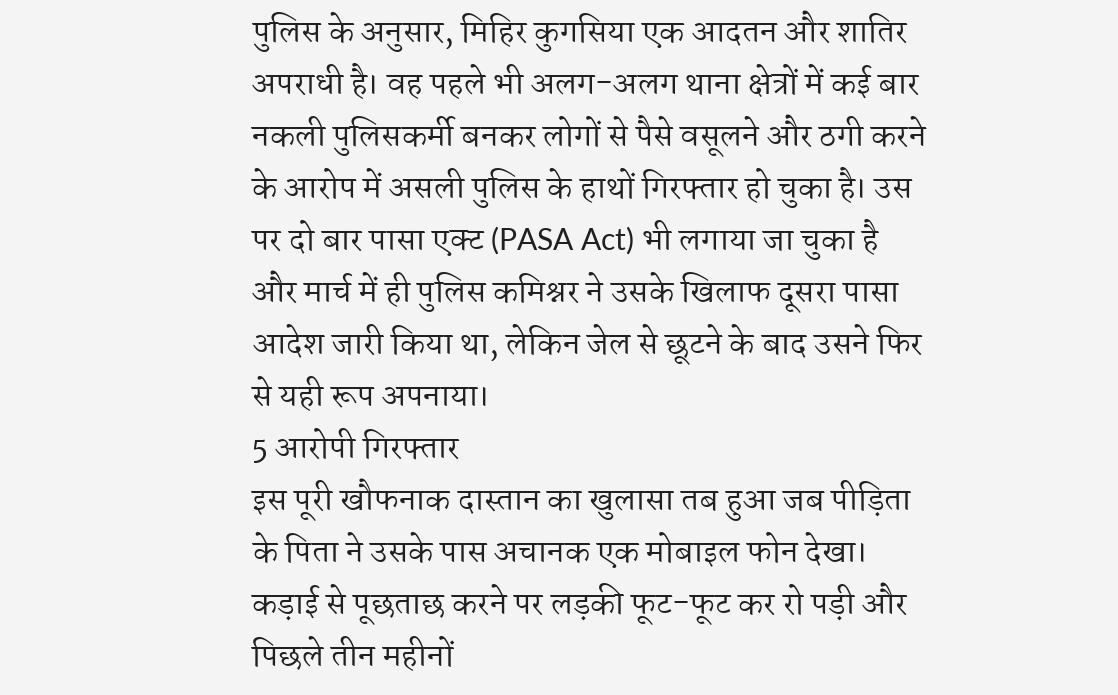पुलिस के अनुसार, मिहिर कुगसिया एक आदतन और शातिर अपराधी है। वह पहले भी अलग-अलग थाना क्षेत्रों में कई बार नकली पुलिसकर्मी बनकर लोगों से पैसे वसूलने और ठगी करने के आरोप में असली पुलिस के हाथों गिरफ्तार हो चुका है। उस पर दो बार पासा एक्ट (PASA Act) भी लगाया जा चुका है और मार्च में ही पुलिस कमिश्नर ने उसके खिलाफ दूसरा पासा आदेश जारी किया था, लेकिन जेल से छूटने के बाद उसने फिर से यही रूप अपनाया।
5 आरोपी गिरफ्तार
इस पूरी खौफनाक दास्तान का खुलासा तब हुआ जब पीड़िता के पिता ने उसके पास अचानक एक मोबाइल फोन देखा। कड़ाई से पूछताछ करने पर लड़की फूट-फूट कर रो पड़ी और पिछले तीन महीनों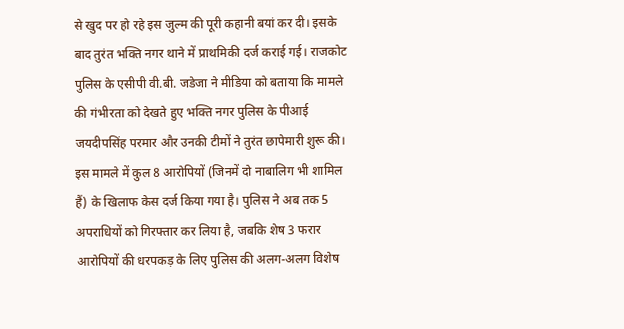से खुद पर हो रहे इस जुल्म की पूरी कहानी बयां कर दी। इसके बाद तुरंत भक्ति नगर थाने में प्राथमिकी दर्ज कराई गई। राजकोट पुलिस के एसीपी वी.बी. जडेजा ने मीडिया को बताया कि मामले की गंभीरता को देखते हुए भक्ति नगर पुलिस के पीआई जयदीपसिंह परमार और उनकी टीमों ने तुरंत छापेमारी शुरू की। इस मामले में कुल 8 आरोपियों (जिनमें दो नाबालिग भी शामिल हैं) के खिलाफ केस दर्ज किया गया है। पुलिस ने अब तक 5 अपराधियों को गिरफ्तार कर लिया है, जबकि शेष 3 फरार आरोपियों की धरपकड़ के लिए पुलिस की अलग-अलग विशेष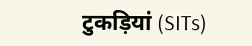टुकड़ियां (SITs)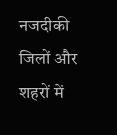नजदीकी जिलों और शहरों में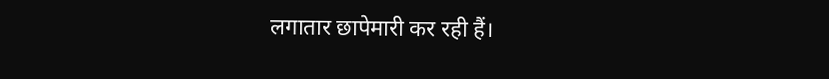लगातार छापेमारी कर रही हैं।